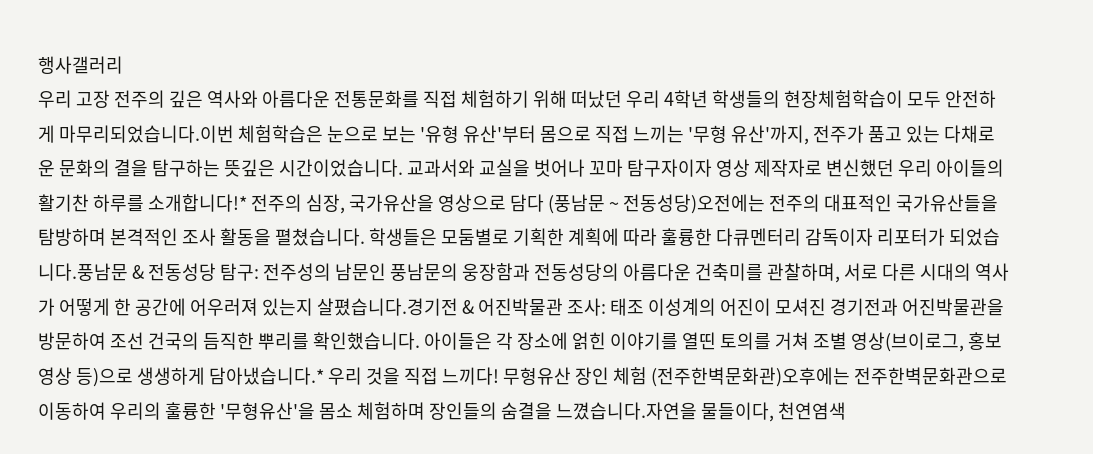행사갤러리
우리 고장 전주의 깊은 역사와 아름다운 전통문화를 직접 체험하기 위해 떠났던 우리 4학년 학생들의 현장체험학습이 모두 안전하게 마무리되었습니다.이번 체험학습은 눈으로 보는 '유형 유산'부터 몸으로 직접 느끼는 '무형 유산'까지, 전주가 품고 있는 다채로운 문화의 결을 탐구하는 뜻깊은 시간이었습니다. 교과서와 교실을 벗어나 꼬마 탐구자이자 영상 제작자로 변신했던 우리 아이들의 활기찬 하루를 소개합니다!* 전주의 심장, 국가유산을 영상으로 담다 (풍남문 ~ 전동성당)오전에는 전주의 대표적인 국가유산들을 탐방하며 본격적인 조사 활동을 펼쳤습니다. 학생들은 모둠별로 기획한 계획에 따라 훌륭한 다큐멘터리 감독이자 리포터가 되었습니다.풍남문 & 전동성당 탐구: 전주성의 남문인 풍남문의 웅장함과 전동성당의 아름다운 건축미를 관찰하며, 서로 다른 시대의 역사가 어떻게 한 공간에 어우러져 있는지 살폈습니다.경기전 & 어진박물관 조사: 태조 이성계의 어진이 모셔진 경기전과 어진박물관을 방문하여 조선 건국의 듬직한 뿌리를 확인했습니다. 아이들은 각 장소에 얽힌 이야기를 열띤 토의를 거쳐 조별 영상(브이로그, 홍보 영상 등)으로 생생하게 담아냈습니다.* 우리 것을 직접 느끼다! 무형유산 장인 체험 (전주한벽문화관)오후에는 전주한벽문화관으로 이동하여 우리의 훌륭한 '무형유산'을 몸소 체험하며 장인들의 숨결을 느꼈습니다.자연을 물들이다, 천연염색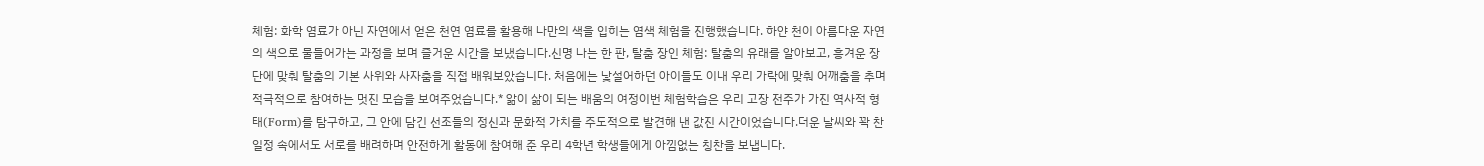체험: 화학 염료가 아닌 자연에서 얻은 천연 염료를 활용해 나만의 색을 입히는 염색 체험을 진행했습니다. 하얀 천이 아름다운 자연의 색으로 물들어가는 과정을 보며 즐거운 시간을 보냈습니다.신명 나는 한 판, 탈춤 장인 체험: 탈춤의 유래를 알아보고, 흥겨운 장단에 맞춰 탈춤의 기본 사위와 사자춤을 직접 배워보았습니다. 처음에는 낯설어하던 아이들도 이내 우리 가락에 맞춰 어깨춤을 추며 적극적으로 참여하는 멋진 모습을 보여주었습니다.* 앎이 삶이 되는 배움의 여정이번 체험학습은 우리 고장 전주가 가진 역사적 형태(Form)를 탐구하고, 그 안에 담긴 선조들의 정신과 문화적 가치를 주도적으로 발견해 낸 값진 시간이었습니다.더운 날씨와 꽉 찬 일정 속에서도 서로를 배려하며 안전하게 활동에 참여해 준 우리 4학년 학생들에게 아낌없는 칭찬을 보냅니다.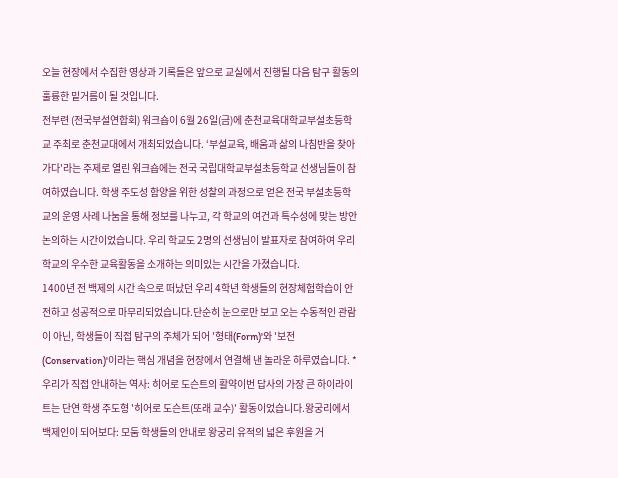오늘 현장에서 수집한 영상과 기록들은 앞으로 교실에서 진행될 다음 탐구 활동의 훌륭한 밑거름이 될 것입니다.
전부련 (전국부설연합회) 워크숍이 6월 26일(금)에 춘천교육대학교부설초등학교 주최로 춘천교대에서 개최되었습니다. ‘부설교육, 배움과 삶의 나침반을 찾아가다'라는 주제로 열린 워크숍에는 전국 국립대학교부설초등학교 선생님들이 참여하였습니다. 학생 주도성 함양을 위한 성찰의 과정으로 얻은 전국 부설초등학교의 운영 사례 나눔을 통해 정보를 나누고, 각 학교의 여건과 특수성에 맞는 방안 논의하는 시간이었습니다. 우리 학교도 2명의 선생님이 발표자로 참여하여 우리 학교의 우수한 교육활동을 소개하는 의미있는 시간을 가졌습니다.
1400년 전 백제의 시간 속으로 떠났던 우리 4학년 학생들의 현장체험학습이 안전하고 성공적으로 마무리되었습니다.단순히 눈으로만 보고 오는 수동적인 관람이 아닌, 학생들이 직접 탐구의 주체가 되어 '형태(Form)'와 '보전(Conservation)'이라는 핵심 개념을 현장에서 연결해 낸 놀라운 하루였습니다. * 우리가 직접 안내하는 역사: 히어로 도슨트의 활약이번 답사의 가장 큰 하이라이트는 단연 학생 주도형 '히어로 도슨트(또래 교수)' 활동이었습니다.왕궁리에서 백제인이 되어보다: 모둠 학생들의 안내로 왕궁리 유적의 넓은 후원을 거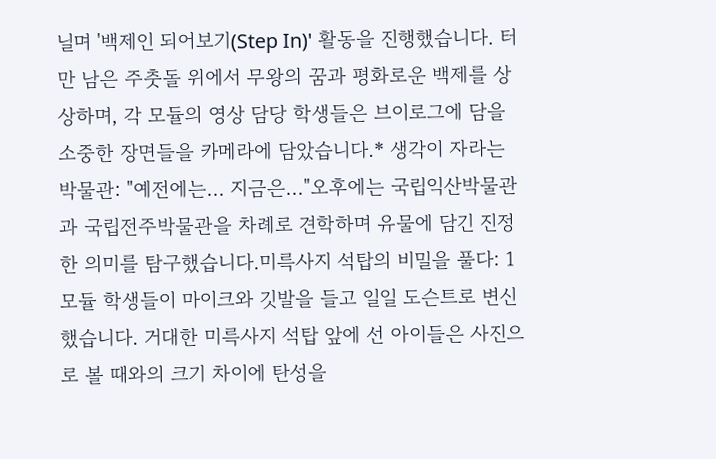닐며 '백제인 되어보기(Step In)' 활동을 진행했습니다. 터만 남은 주춧돌 위에서 무왕의 꿈과 평화로운 백제를 상상하며, 각 모듈의 영상 담당 학생들은 브이로그에 담을 소중한 장면들을 카메라에 담았습니다.* 생각이 자라는 박물관: "예전에는... 지금은..."오후에는 국립익산박물관과 국립전주박물관을 차례로 견학하며 유물에 담긴 진정한 의미를 탐구했습니다.미륵사지 석탑의 비밀을 풀다: 1모듈 학생들이 마이크와 깃발을 들고 일일 도슨트로 변신했습니다. 거대한 미륵사지 석탑 앞에 선 아이들은 사진으로 볼 때와의 크기 차이에 탄성을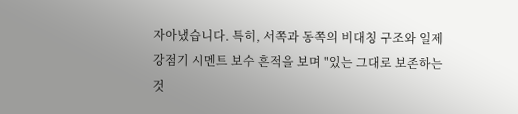자아냈습니다. 특히, 서쪽과 동쪽의 비대칭 구조와 일제강점기 시멘트 보수 흔적을 보며 "있는 그대로 보존하는 것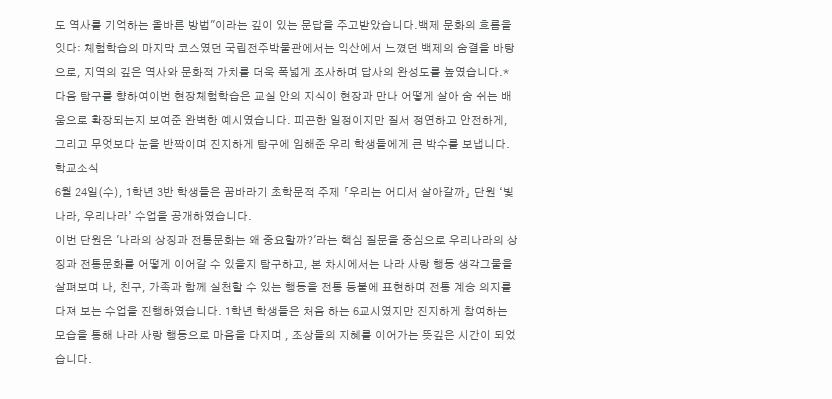도 역사를 기억하는 올바른 방법"이라는 깊이 있는 문답을 주고받았습니다.백제 문화의 흐름을 잇다: 체험학습의 마지막 코스였던 국립전주박물관에서는 익산에서 느꼈던 백제의 숨결을 바탕으로, 지역의 깊은 역사와 문화적 가치를 더욱 폭넓게 조사하며 답사의 완성도를 높였습니다.* 다음 탐구를 향하여이번 현장체험학습은 교실 안의 지식이 현장과 만나 어떻게 살아 숨 쉬는 배움으로 확장되는지 보여준 완벽한 예시였습니다. 피곤한 일정이지만 질서 정연하고 안전하게, 그리고 무엇보다 눈을 반짝이며 진지하게 탐구에 임해준 우리 학생들에게 큰 박수를 보냅니다.
학교소식
6월 24일(수), 1학년 3반 학생들은 꿈바라기 초학문적 주제 「우리는 어디서 살아갈까」 단원 ‘빛나라, 우리나라’ 수업을 공개하였습니다.
이번 단원은 '나라의 상징과 전통문화는 왜 중요할까?'라는 핵심 질문을 중심으로 우리나라의 상징과 전통문화를 어떻게 이어갈 수 있을지 탐구하고, 본 차시에서는 나라 사랑 행동 생각그물을 살펴보며 나, 친구, 가족과 함께 실천할 수 있는 행동을 전통 등불에 표현하며 전통 계승 의지를 다져 보는 수업을 진행하였습니다. 1학년 학생들은 처음 하는 6교시였지만 진지하게 참여하는 모습을 통해 나라 사랑 행동으로 마음을 다지며 , 조상들의 지혜를 이어가는 뜻깊은 시간이 되었습니다.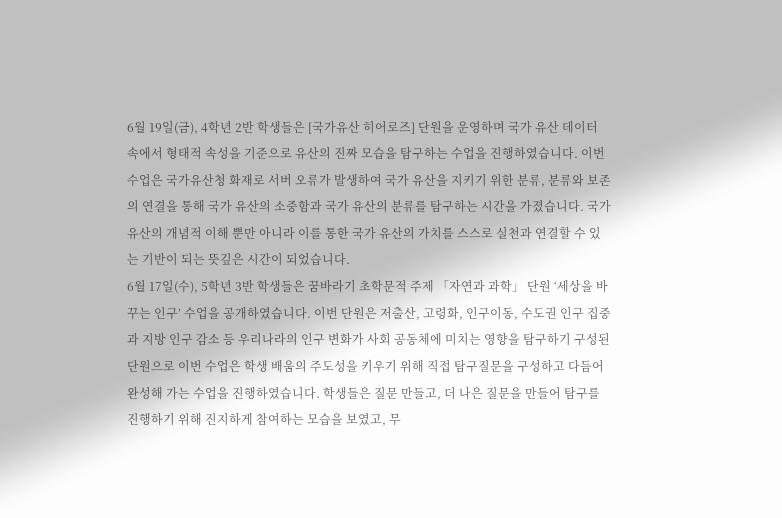6월 19일(금), 4학년 2반 학생들은 [국가유산 히어로즈] 단원을 운영하며 국가 유산 데이터 속에서 형태적 속성을 기준으로 유산의 진짜 모습을 탐구하는 수업을 진행하였습니다. 이번 수업은 국가유산청 화재로 서버 오류가 발생하여 국가 유산을 지키기 위한 분류, 분류와 보존의 연결을 통해 국가 유산의 소중함과 국가 유산의 분류를 탐구하는 시간을 가졌습니다. 국가 유산의 개념적 이해 뿐만 아니라 이를 통한 국가 유산의 가치를 스스로 실천과 연결할 수 있는 기반이 되는 뜻깊은 시간이 되었습니다.
6월 17일(수), 5학년 3반 학생들은 꿈바라기 초학문적 주제 「자연과 과학」 단원 ‘세상을 바꾸는 인구’ 수업을 공개하였습니다. 이번 단원은 저출산, 고령화, 인구이동, 수도권 인구 집중과 지방 인구 감소 등 우리나라의 인구 변화가 사회 공동체에 미치는 영향을 탐구하기 구성된 단원으로 이번 수업은 학생 배움의 주도성을 키우기 위해 직접 탐구질문을 구성하고 다듬어 완성해 가는 수업을 진행하였습니다. 학생들은 질문 만들고, 더 나은 질문을 만들어 탐구를 진행하기 위해 진지하게 참여하는 모습을 보였고, 무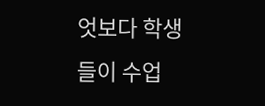엇보다 학생들이 수업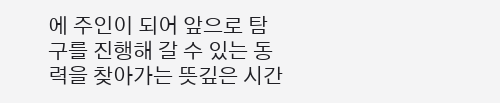에 주인이 되어 앞으로 탐구를 진행해 갈 수 있는 동력을 찾아가는 뜻깊은 시간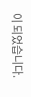이 되었습니다.